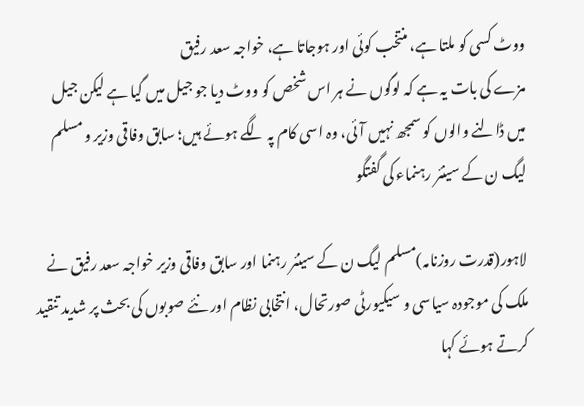ووٹ کسی کو ملتا ہے، منتخب کوئی اور ہوجاتا ہے، خواجہ سعد رفیق
مزے کی بات یہ ہے کہ لوگوں نے ہر اس شخص کو ووٹ دیا جو جیل میں گیا ہے لیکن جیل میں ڈالنے والوں کو سمجھ نہیں آئی، وہ اسی کام پہ لگے ہوئے ہیں؛ سابق وفاقی وزیر و مسلم لیگ ن کے سینئر رہنماء کی گفتگو

لاہور(قدرت روزنامہ)مسلم لیگ ن کے سینئر رہنما اور سابق وفاقی وزیر خواجہ سعد رفیق نے ملک کی موجودہ سیاسی و سیکیورٹی صورتحال، انتخابی نظام اور نئے صوبوں کی بحث پر شدید تنقید کرتے ہوئے کہا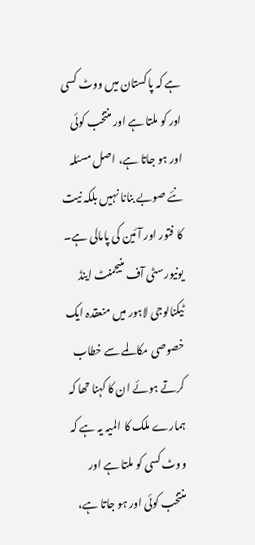ہے کہ پاکستان میں ووٹ کسی اور کو ملتا ہے اور منتخب کوئی اور ہو جاتا ہے، اصل مسئلہ نئے صوبے بنانا نہیں بلکہ نیت کا فتور اور آئین کی پامالی ہے۔
یونیورسٹی آف منیجمنٹ اینڈ ٹیکنالوجی لاہور میں منعقدہ ایک خصوصی مکالمے سے خطاب کرتے ہوئے ان کا کہنا تھا کہ ہمارے ملک کا المیہ یہ ہے کہ ووٹ کسی کو ملتا ہے اور منتخب کوئی اور ہو جاتا ہے،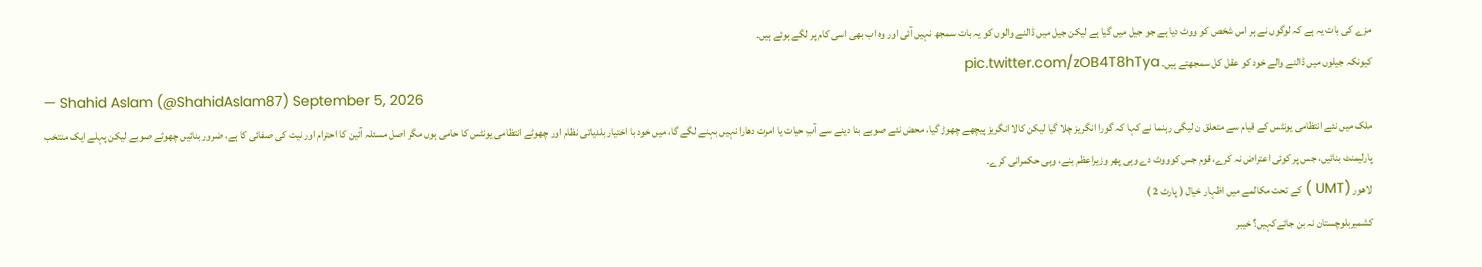مزے کی بات یہ ہے کہ لوگوں نے ہر اس شخص کو ووٹ دیا ہے جو جیل میں گیا ہے لیکن جیل میں ڈالنے والوں کو یہ بات سمجھ نہیں آئی اور وہ اب بھی اسی کام پر لگے ہوئے ہیں۔
کیونکہ جیلوں میں ڈالنے والے خود کو عقل کل سمجھتے ہیں۔ pic.twitter.com/zOB4T8hTya
— Shahid Aslam (@ShahidAslam87) September 5, 2026
ملک میں نئے انتظامی یونٹس کے قیام سے متعلق ن لیگی رہنما نے کہا کہ گورا انگریز چلا گیا لیکن کالا انگریز پیچھے چھوڑ گیا، محض نئے صوبے بنا دینے سے آبِ حیات یا امرت دھارا نہیں بہنے لگے گا، میں خود با اختیار بلدیاتی نظام اور چھوٹے انتظامی یونٹس کا حامی ہوں مگر اصل مسئلہ آئین کا احترام اور نیت کی صفائی کا ہے، ضرور بنائیں چھوٹے صوبے لیکن پہلے ایک منتخب پارلیمنٹ بنائیں، جس پر کوئی اعتراض نہ کرے، قوم جس کوووٹ دے وہی پھر وزیراعظم بنے، وہی حکمرانی کرے۔
لاھور (UMT ) کے تحت مکالمے میں اظہار خیال ( پارٹ 2 )
کشمیربلوچستان نہ بن جائےکہیں؟ خیبر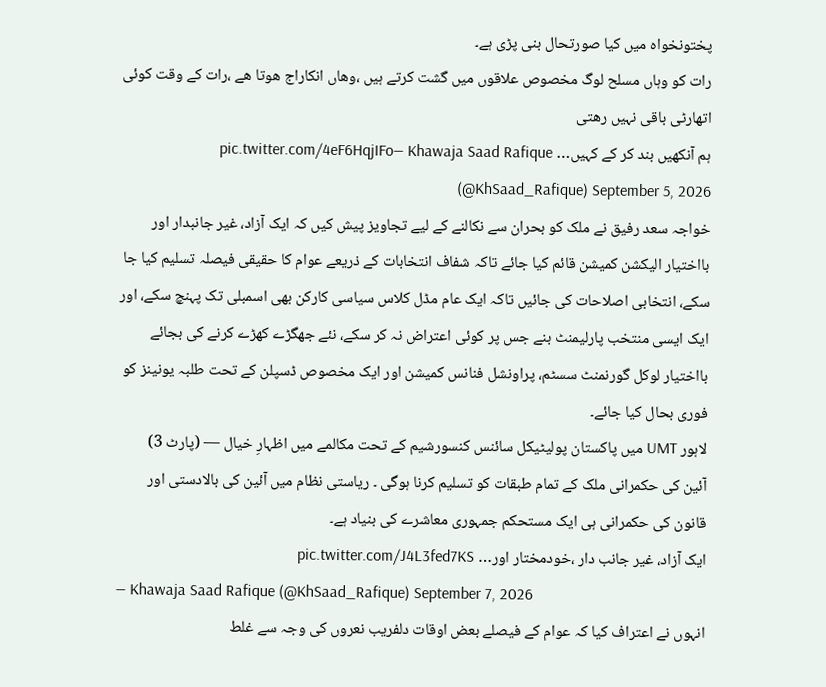پختونخواہ میں کیا صورتحال بنی پڑی ہے۔
رات کو وہاں مسلح لوگ مخصوص علاقوں میں گشت کرتے ہیں ،وھاں انکاراج ھوتا ھے ،رات کے وقت کوئی اتھارٹی باقی نہیں رھتی
ہم آنکھیں بند کر کے کہیں… pic.twitter.com/4eF6HqjIFo— Khawaja Saad Rafique (@KhSaad_Rafique) September 5, 2026
خواجہ سعد رفیق نے ملک کو بحران سے نکالنے کے لیے تجاویز پیش کیں کہ ایک آزاد، غیر جانبدار اور بااختیار الیکشن کمیشن قائم کیا جائے تاکہ شفاف انتخابات کے ذریعے عوام کا حقیقی فیصلہ تسلیم کیا جا سکے، انتخابی اصلاحات کی جائیں تاکہ ایک عام مڈل کلاس سیاسی کارکن بھی اسمبلی تک پہنچ سکے، اور ایک ایسی منتخب پارلیمنٹ بنے جس پر کوئی اعتراض نہ کر سکے، نئے جھگڑے کھڑے کرنے کی بجائے بااختیار لوکل گورنمنٹ سسٹم، پراونشل فنانس کمیشن اور ایک مخصوص ڈسپلن کے تحت طلبہ یونینز کو فوری بحال کیا جائے۔
لاہور UMT میں پاکستان پولیٹیکل سائنس کنسورشیم کے تحت مکالمے میں اظہارِ خیال — (پارٹ 3)
آئین کی حکمرانی ملک کے تمام طبقات کو تسلیم کرنا ہوگی ۔ ریاستی نظام میں آئین کی بالادستی اور قانون کی حکمرانی ہی ایک مستحکم جمہوری معاشرے کی بنیاد ہے۔
ایک آزاد، غیر جانب دار ،خودمختار اور… pic.twitter.com/J4L3fed7KS
— Khawaja Saad Rafique (@KhSaad_Rafique) September 7, 2026
انہوں نے اعتراف کیا کہ عوام کے فیصلے بعض اوقات دلفریب نعروں کی وجہ سے غلط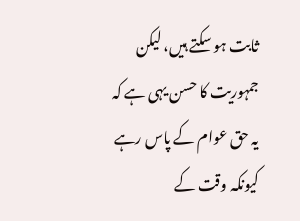ثابت ہو سکتے ہیں، لیکن جمہوریت کا حسن یہی ہے کہ یہ حق عوام کے پاس رہے کیونکہ وقت کے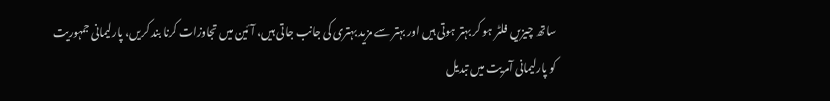ساتھ چیزیں فلٹر ہو کر بہتر ہوتی ہیں اور بہتر سے مزید بہتری کی جانب جاتی ہیں، آئین میں تجاوزات کرنا بند کریں، پارلیمانی جمہوریت کو پارلیمانی آمریت میں تبدیل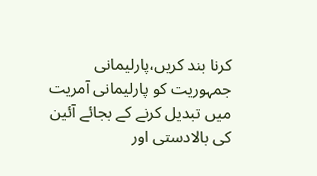کرنا بند کریں،پارلیمانی جمہوریت کو پارلیمانی آمریت میں تبدیل کرنے کے بجائے آئین کی بالادستی اور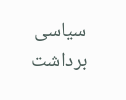سیاسی برداشت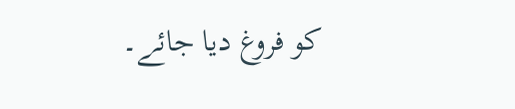کو فروغ دیا جائے۔